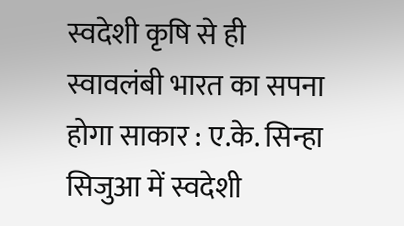स्वदेशी कृषि से ही स्वावलंबी भारत का सपना होगा साकार : ए.के. सिन्हा
सिजुआ में स्वदेशी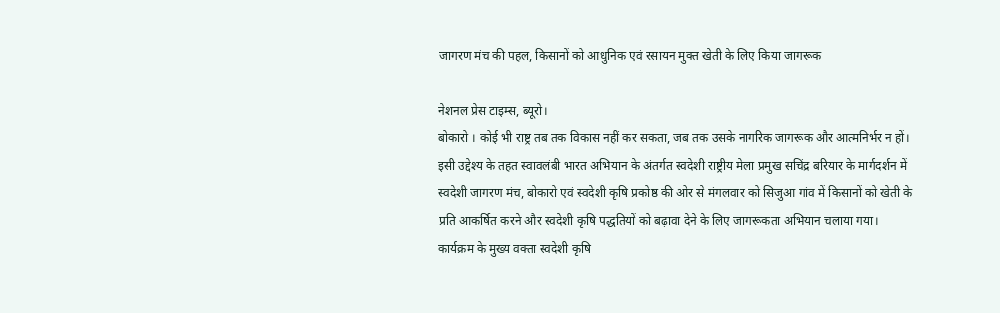जागरण मंच की पहल, किसानों को आधुनिक एवं रसायन मुक्त खेती के लिए किया जागरूक

नेशनल प्रेस टाइम्स, ब्यूरो।
बोकारो । कोई भी राष्ट्र तब तक विकास नहीं कर सकता, जब तक उसके नागरिक जागरूक और आत्मनिर्भर न हों। इसी उद्देश्य के तहत स्वावलंबी भारत अभियान के अंतर्गत स्वदेशी राष्ट्रीय मेला प्रमुख सचिंद्र बरियार के मार्गदर्शन में स्वदेशी जागरण मंच, बोकारो एवं स्वदेशी कृषि प्रकोष्ठ की ओर से मंगलवार को सिजुआ गांव में किसानों को खेती के प्रति आकर्षित करने और स्वदेशी कृषि पद्धतियों को बढ़ावा देने के लिए जागरूकता अभियान चलाया गया।
कार्यक्रम के मुख्य वक्ता स्वदेशी कृषि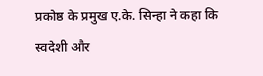प्रकोष्ठ के प्रमुख ए.के. सिन्हा ने कहा कि स्वदेशी और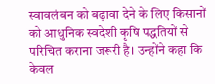स्वावलंबन को बढ़ावा देने के लिए किसानों को आधुनिक स्वदेशी कृषि पद्धतियों से परिचित कराना जरूरी है। उन्होंने कहा कि केवल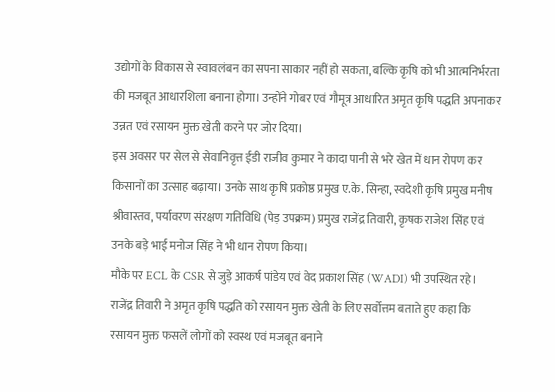उद्योगों के विकास से स्वावलंबन का सपना साकार नहीं हो सकता, बल्कि कृषि को भी आत्मनिर्भरता की मजबूत आधारशिला बनाना होगा। उन्होंने गोबर एवं गौमूत्र आधारित अमृत कृषि पद्धति अपनाकर उन्नत एवं रसायन मुक्त खेती करने पर जोर दिया।
इस अवसर पर सेल से सेवानिवृत्त ईडी राजीव कुमार ने कादा पानी से भरे खेत में धान रोपण कर किसानों का उत्साह बढ़ाया। उनके साथ कृषि प्रकोष्ठ प्रमुख ए.के. सिन्हा, स्वदेशी कृषि प्रमुख मनीष श्रीवास्तव, पर्यावरण संरक्षण गतिविधि (पेड़ उपक्रम) प्रमुख राजेंद्र तिवारी, कृषक राजेश सिंह एवं उनके बड़े भाई मनोज सिंह ने भी धान रोपण किया।
मौके पर ECL के CSR से जुड़े आकर्ष पांडेय एवं वेद प्रकाश सिंह (WADI) भी उपस्थित रहे। राजेंद्र तिवारी ने अमृत कृषि पद्धति को रसायन मुक्त खेती के लिए सर्वोत्तम बताते हुए कहा कि रसायन मुक्त फसलें लोगों को स्वस्थ एवं मजबूत बनाने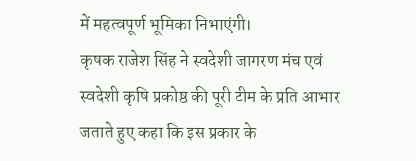में महत्वपूर्ण भूमिका निभाएंगी।
कृषक राजेश सिंह ने स्वदेशी जागरण मंच एवं स्वदेशी कृषि प्रकोष्ठ की पूरी टीम के प्रति आभार जताते हुए कहा कि इस प्रकार के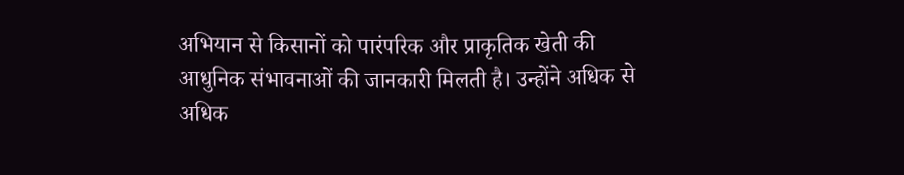अभियान से किसानों को पारंपरिक और प्राकृतिक खेती की आधुनिक संभावनाओं की जानकारी मिलती है। उन्होंने अधिक से अधिक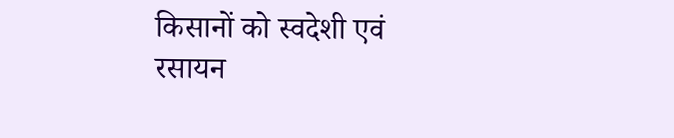किसानों को स्वदेशी एवं रसायन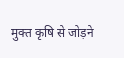मुक्त कृषि से जोड़ने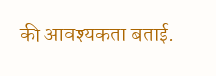की आवश्यकता बताई.